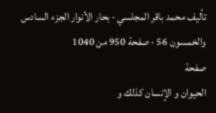تأليف محمد باقر المجلسي · بحار الأنوار الجزء السادس والخمسون 56 · صفحة 950 من 1040
صفحة
الحيوان و الإنسان كذلك و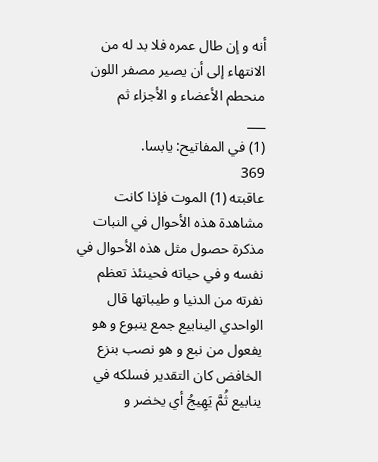أنه و إن طال عمره فلا بد له من الانتهاء إلى أن يصير مصفر اللون منحطم الأعضاء و الأجزاء ثم
___
(1) في المفاتيح: يابسا.
369
عاقبته (1) الموت فإذا كانت مشاهدة هذه الأحوال في النبات مذكرة حصول مثل هذه الأحوال في نفسه و في حياته فحينئذ تعظم نفرته من الدنيا و طيباتها قال الواحدي الينابيع جمع ينبوع و هو يفعول من نبع و هو نصب بنزع الخافض كان التقدير فسلكه في ينابيع ثُمَّ يَهِيجُ أي يخضر و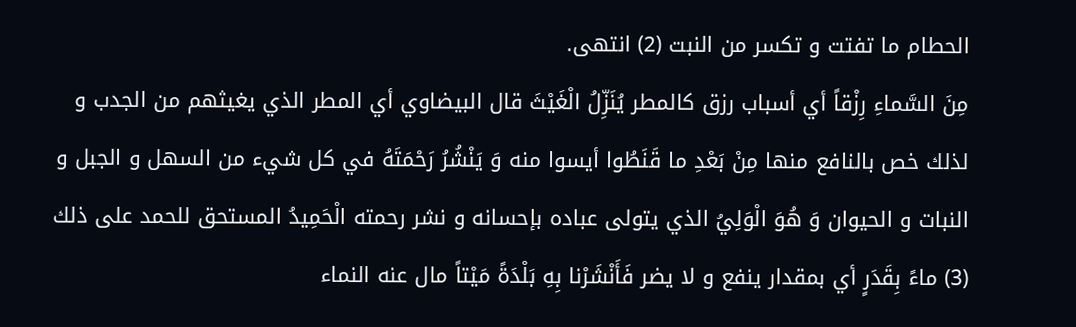الحطام ما تفتت و تكسر من النبت (2) انتهى.
مِنَ السَّماءِ رِزْقاً أي أسباب رزق كالمطر يُنَزِّلُ الْغَيْثَ قال البيضاوي أي المطر الذي يغيثهم من الجدب و لذلك خص بالنافع منها مِنْ بَعْدِ ما قَنَطُوا أيسوا منه وَ يَنْشُرُ رَحْمَتَهُ في كل شيء من السهل و الجبل و النبات و الحيوان وَ هُوَ الْوَلِيُ الذي يتولى عباده بإحسانه و نشر رحمته الْحَمِيدُ المستحق للحمد على ذلك (3) ماءً بِقَدَرٍ أي بمقدار ينفع و لا يضر فَأَنْشَرْنا بِهِ بَلْدَةً مَيْتاً مال عنه النماء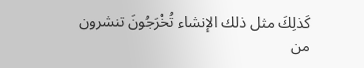كَذلِكَ مثل ذلك الإنشاء تُخْرَجُونَ تنشرون من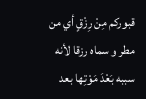قبوركم مِنْ رِزْقٍ أي من مطر و سماه رزقا لأنه سببه بَعْدَ مَوْتِها بعد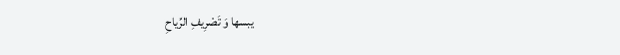يبسها وَ تَصْرِيفِ الرِّياحِ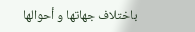باختلاف جهاتها و أحوالها